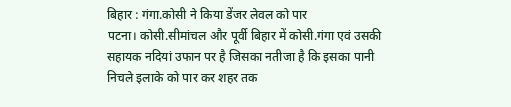बिहार : गंगा.कोसी ने किया डेंजर लेवल को पार
पटना। कोसी.सीमांचल और पूर्वी बिहार में कोसी.गंगा एवं उसकी सहायक नदियां उफान पर है जिसका नतीजा है कि इसका पानी निचले इलाके को पार कर शहर तक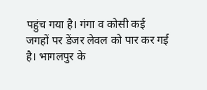पहुंच गया है। गंगा व कोसी कई जगहों पर डेंजर लेवल को पार कर गई है। भागलपुर के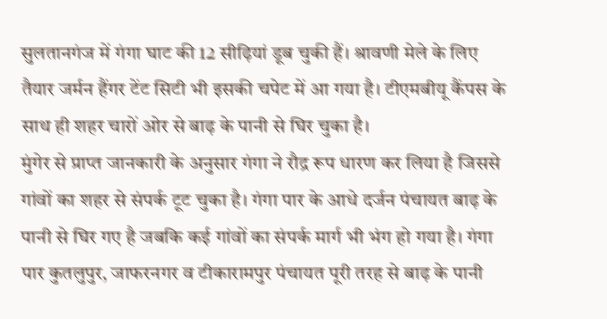सुलतानगंज में गंगा घाट की 12 सीढ़ियां डूब चुकी हैं। श्रावणी मेले के लिए तैयार जर्मन हैंगर टेंट सिटी भी इसकी चपेट में आ गया है। टीएमबीयू कैंपस के साथ ही शहर चारों ओर से बाढ़ के पानी से घिर चुका है।
मुंगेर से प्राप्त जानकारी के अनुसार गंगा ने रौद्र रूप धारण कर लिया है जिससे गांवों का शहर से संपर्क टूट चुका है। गंगा पार के आधे दर्जन पंचायत बाढ़ के पानी से घिर गए है जबकि कई गांवों का संपर्क मार्ग भी भंग हो गया है। गंगा पार कुतलुपुर, जाफरनगर व टीकारामपुर पंचायत पूरी तरह से बाढ़ के पानी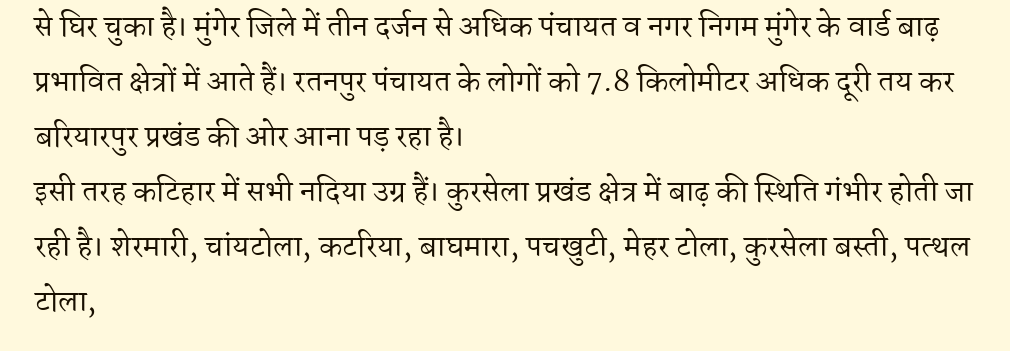से घिर चुका है। मुंगेर जिले में तीन दर्जन से अधिक पंचायत व नगर निगम मुंगेर के वार्ड बाढ़ प्रभावित क्षेत्रों में आते हैं। रतनपुर पंचायत के लोगों को 7.8 किलोमीटर अधिक दूरी तय कर बरियारपुर प्रखंड की ओर आना पड़ रहा है।
इसी तरह कटिहार में सभी नदिया उग्र हैं। कुरसेला प्रखंड क्षेत्र में बाढ़ की स्थिति गंभीर होती जा रही है। शेरमारी, चांयटोला, कटरिया, बाघमारा, पचखुटी, मेहर टोला, कुरसेला बस्ती, पत्थल टोला,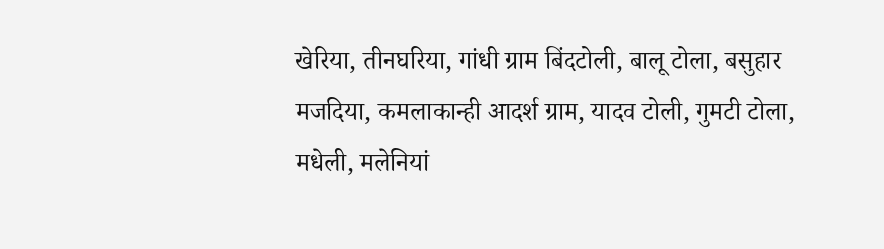खेरिया, तीनघरिया, गांधी ग्राम बिंदटोली, बालू टोला, बसुहार मजदिया, कमलाकान्ही आदर्श ग्राम, यादव टोली, गुमटी टोला, मधेली, मलेनियां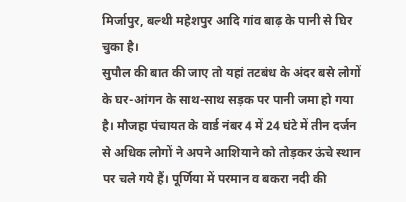मिर्जापुर, बल्थी महेशपुर आदि गांव बाढ़ के पानी से घिर चुका है।
सुपौल की बात की जाए तो यहां तटबंध के अंदर बसे लोगों के घर-आंगन के साथ-साथ सड़क पर पानी जमा हो गया है। मौजहा पंचायत के वार्ड नंबर 4 में 24 घंटे में तीन दर्जन से अधिक लोगों ने अपने आशियाने को तोड़कर ऊंचे स्थान पर चले गये हैं। पूर्णिया में परमान व बकरा नदी की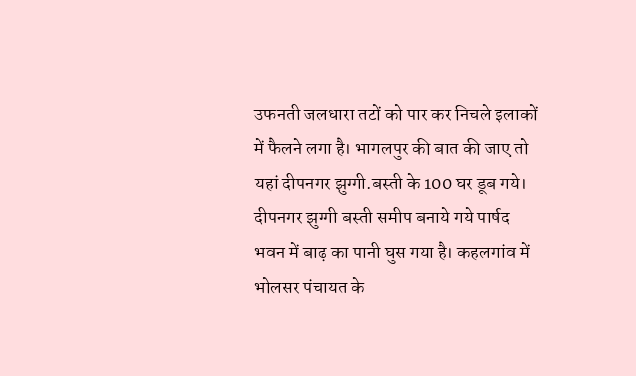उफनती जलधारा तटों को पार कर निचले इलाकों में फैलने लगा है। भागलपुर की बात की जाए तो यहां दीपनगर झुग्गी.बस्ती के 100 घर डूब गये। दीपनगर झुग्गी बस्ती समीप बनाये गये पार्षद भवन में बाढ़ का पानी घुस गया है। कहलगांव में भोलसर पंचायत के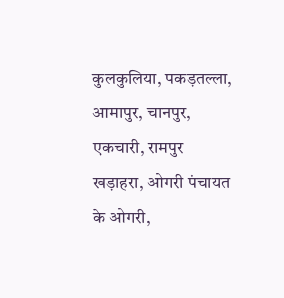कुलकुलिया, पकड़तल्ला, आमापुर, चानपुर, एकचारी, रामपुर खड़ाहरा, ओगरी पंचायत के ओगरी,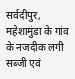सर्वदीपुर, महेशामुंडा के गांव के नजदीक लगी सब्जी एवं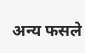अन्य फसले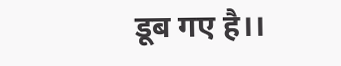डूब गए है।।